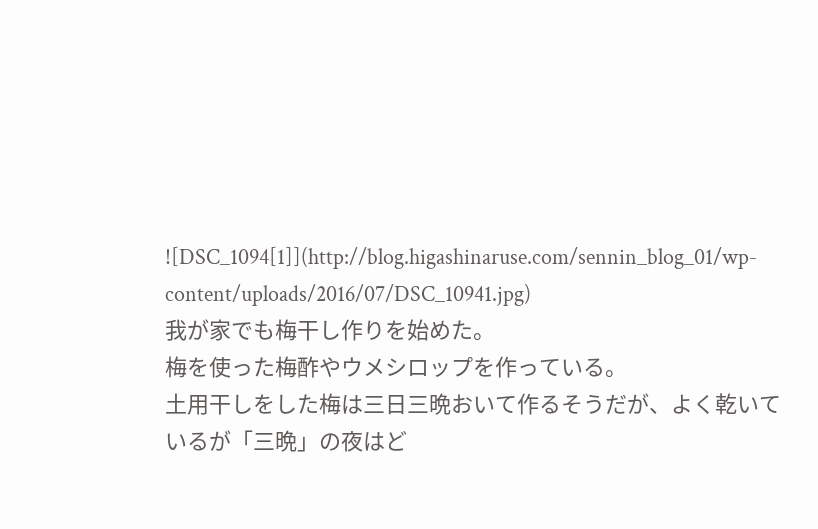![DSC_1094[1]](http://blog.higashinaruse.com/sennin_blog_01/wp-content/uploads/2016/07/DSC_10941.jpg)
我が家でも梅干し作りを始めた。
梅を使った梅酢やウメシロップを作っている。
土用干しをした梅は三日三晩おいて作るそうだが、よく乾いているが「三晩」の夜はど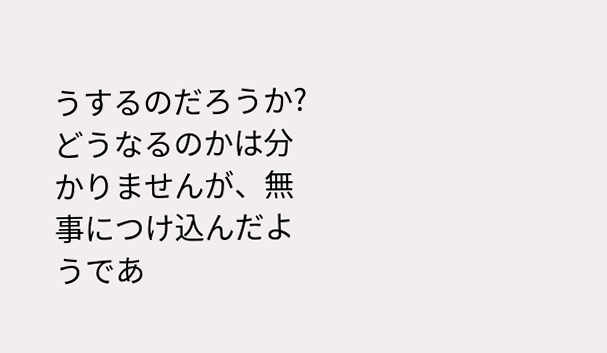うするのだろうか?
どうなるのかは分かりませんが、無事につけ込んだようであ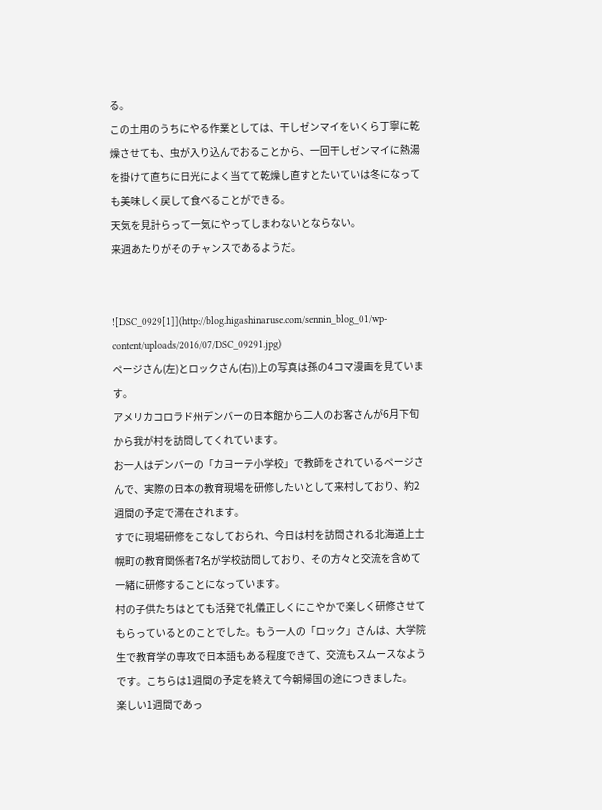る。
この土用のうちにやる作業としては、干しゼンマイをいくら丁寧に乾燥させても、虫が入り込んでおることから、一回干しゼンマイに熱湯を掛けて直ちに日光によく当てて乾燥し直すとたいていは冬になっても美味しく戻して食べることができる。
天気を見計らって一気にやってしまわないとならない。
来週あたりがそのチャンスであるようだ。


![DSC_0929[1]](http://blog.higashinaruse.com/sennin_blog_01/wp-content/uploads/2016/07/DSC_09291.jpg)
ページさん(左)とロックさん(右))上の写真は孫の4コマ漫画を見ています。
アメリカコロラド州デンバーの日本館から二人のお客さんが6月下旬から我が村を訪問してくれています。
お一人はデンバーの「カヨーテ小学校」で教師をされているページさんで、実際の日本の教育現場を研修したいとして来村しており、約2週間の予定で滞在されます。
すでに現場研修をこなしておられ、今日は村を訪問される北海道上士幌町の教育関係者7名が学校訪問しており、その方々と交流を含めて一緒に研修することになっています。
村の子供たちはとても活発で礼儀正しくにこやかで楽しく研修させてもらっているとのことでした。もう一人の「ロック」さんは、大学院生で教育学の専攻で日本語もある程度できて、交流もスムースなようです。こちらは1週間の予定を終えて今朝帰国の途につきました。
楽しい1週間であっ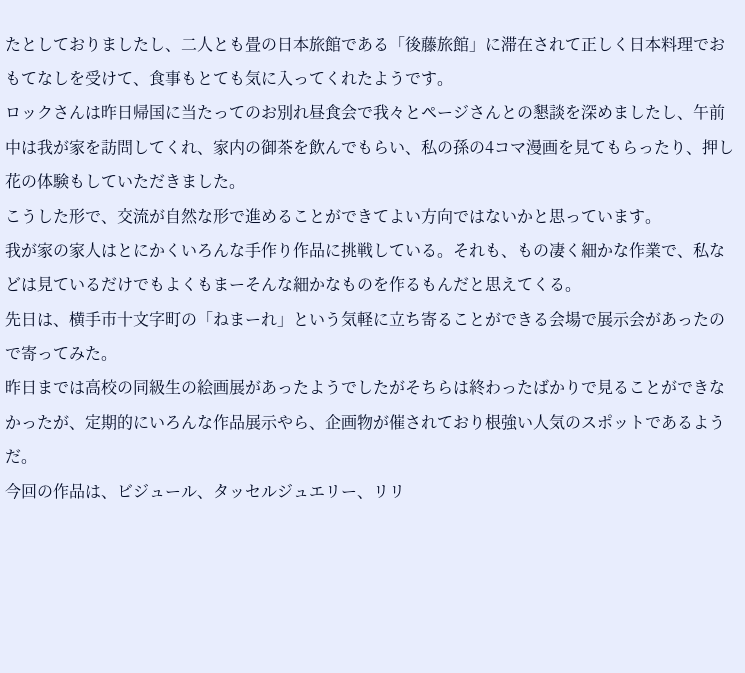たとしておりましたし、二人とも畳の日本旅館である「後藤旅館」に滞在されて正しく日本料理でおもてなしを受けて、食事もとても気に入ってくれたようです。
ロックさんは昨日帰国に当たってのお別れ昼食会で我々とページさんとの懇談を深めましたし、午前中は我が家を訪問してくれ、家内の御茶を飲んでもらい、私の孫の4コマ漫画を見てもらったり、押し花の体験もしていただきました。
こうした形で、交流が自然な形で進めることができてよい方向ではないかと思っています。
我が家の家人はとにかくいろんな手作り作品に挑戦している。それも、もの凄く細かな作業で、私などは見ているだけでもよくもまーそんな細かなものを作るもんだと思えてくる。
先日は、横手市十文字町の「ねまーれ」という気軽に立ち寄ることができる会場で展示会があったので寄ってみた。
昨日までは高校の同級生の絵画展があったようでしたがそちらは終わったばかりで見ることができなかったが、定期的にいろんな作品展示やら、企画物が催されており根強い人気のスポットであるようだ。
今回の作品は、ビジュール、タッセルジュエリー、リリ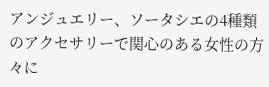アンジュエリー、ソータシエの4種類のアクセサリーで関心のある女性の方々に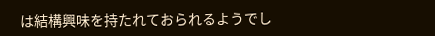は結構興味を持たれておられるようでし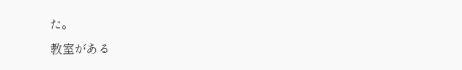た。
教室がある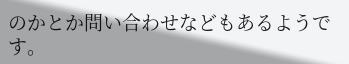のかとか問い合わせなどもあるようです。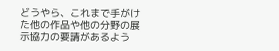どうやら、これまで手がけた他の作品や他の分野の展示協力の要請があるよう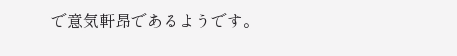で意気軒昂であるようです。